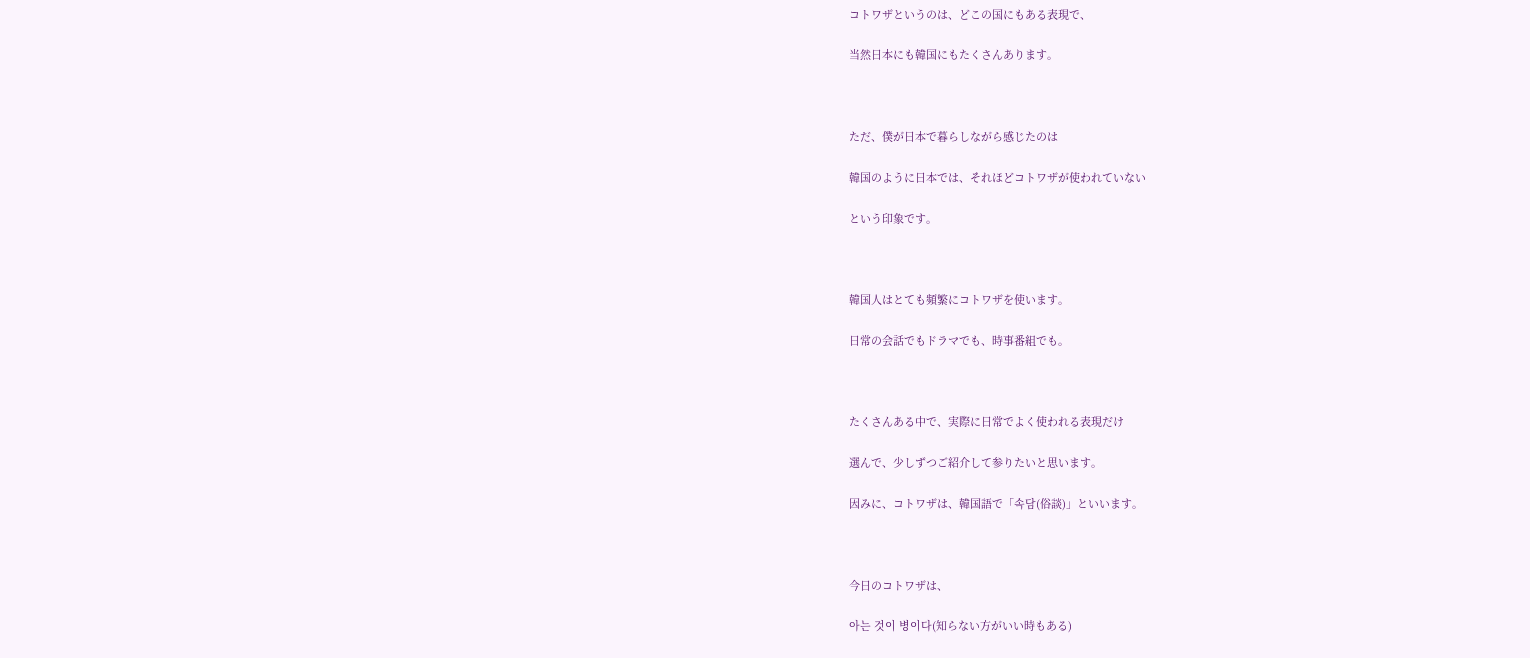コトワザというのは、どこの国にもある表現で、

当然日本にも韓国にもたくさんあります。



ただ、僕が日本で暮らしながら感じたのは

韓国のように日本では、それほどコトワザが使われていない

という印象です。



韓国人はとても頻繁にコトワザを使います。

日常の会話でもドラマでも、時事番組でも。



たくさんある中で、実際に日常でよく使われる表現だけ

選んで、少しずつご紹介して参りたいと思います。

因みに、コトワザは、韓国語で「속담(俗談)」といいます。



今日のコトワザは、

아는 것이 병이다(知らない方がいい時もある)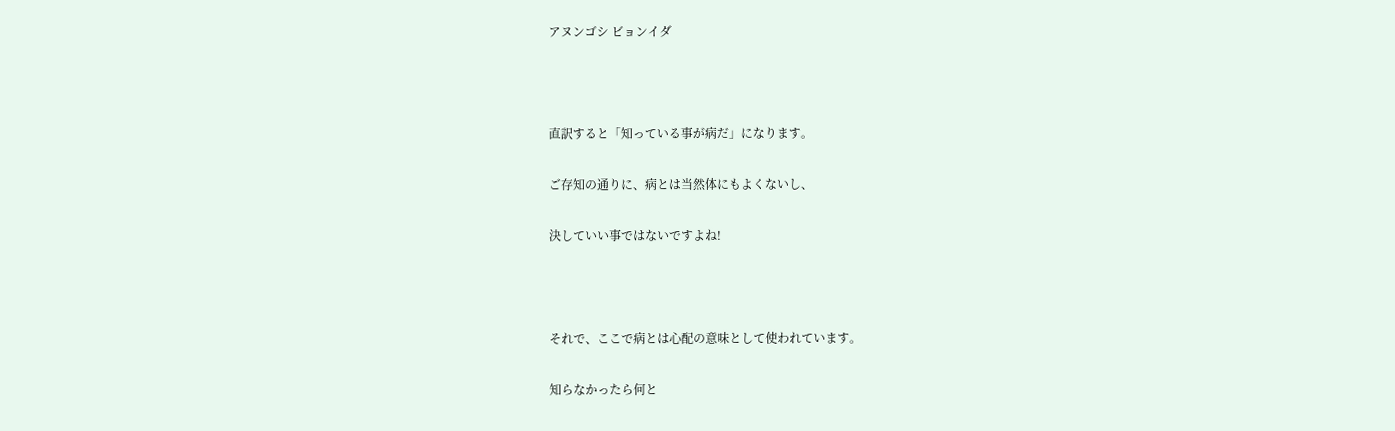アヌンゴシ ビョンイダ



直訳すると「知っている事が病だ」になります。

ご存知の通りに、病とは当然体にもよくないし、

決していい事ではないですよね!



それで、ここで病とは心配の意味として使われています。

知らなかったら何と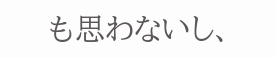も思わないし、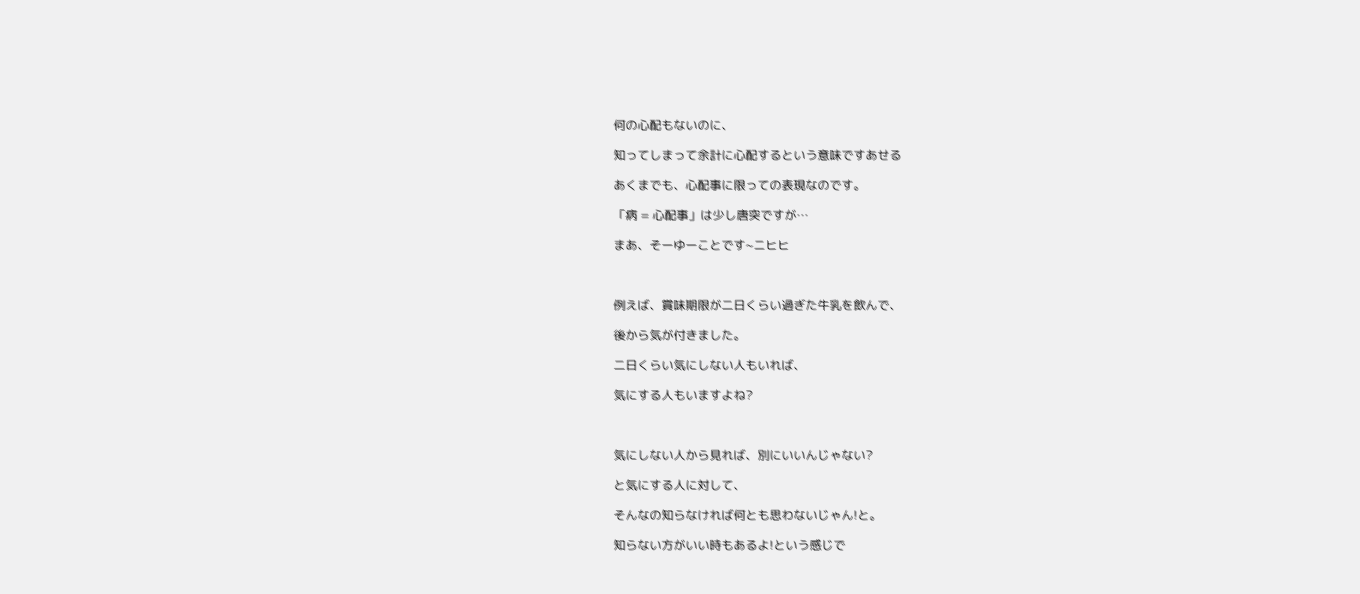何の心配もないのに、

知ってしまって余計に心配するという意味ですあせる

あくまでも、心配事に限っての表現なのです。

「病 = 心配事」は少し唐突ですが…

まあ、そーゆーことです~ニヒヒ



例えば、賞味期限が二日くらい過ぎた牛乳を飲んで、

後から気が付きました。

二日くらい気にしない人もいれば、

気にする人もいますよね?



気にしない人から見れば、別にいいんじゃない?

と気にする人に対して、

そんなの知らなければ何とも思わないじゃん!と。

知らない方がいい時もあるよ!という感じで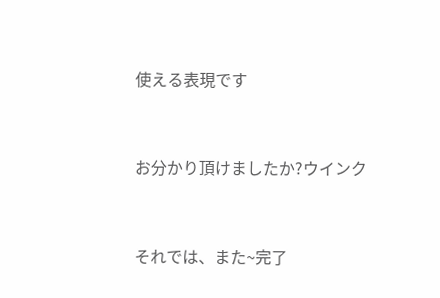使える表現です



お分かり頂けましたか?ウインク



それでは、また~完了